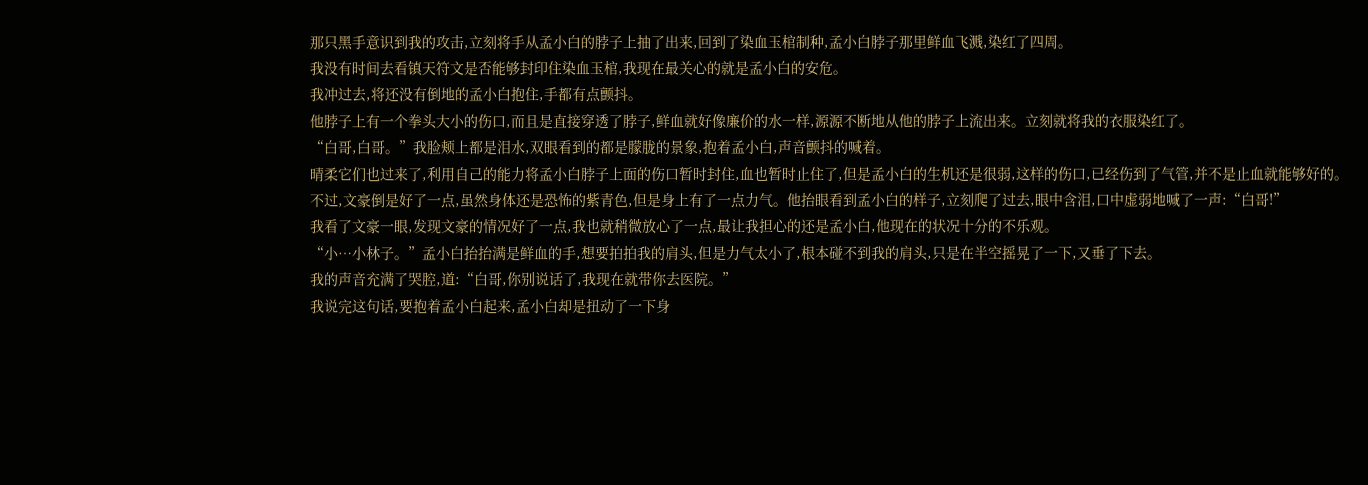那只黑手意识到我的攻击,立刻将手从孟小白的脖子上抽了出来,回到了染血玉棺制种,孟小白脖子那里鲜血飞溅,染红了四周。
我没有时间去看镇天符文是否能够封印住染血玉棺,我现在最关心的就是孟小白的安危。
我冲过去,将还没有倒地的孟小白抱住,手都有点颤抖。
他脖子上有一个拳头大小的伤口,而且是直接穿透了脖子,鲜血就好像廉价的水一样,源源不断地从他的脖子上流出来。立刻就将我的衣服染红了。
“白哥,白哥。”我脸颊上都是泪水,双眼看到的都是朦胧的景象,抱着孟小白,声音颤抖的喊着。
晴柔它们也过来了,利用自己的能力将孟小白脖子上面的伤口暂时封住,血也暂时止住了,但是孟小白的生机还是很弱,这样的伤口,已经伤到了气管,并不是止血就能够好的。
不过,文豪倒是好了一点,虽然身体还是恐怖的紫青色,但是身上有了一点力气。他抬眼看到孟小白的样子,立刻爬了过去,眼中含泪,口中虚弱地喊了一声:“白哥!”
我看了文豪一眼,发现文豪的情况好了一点,我也就稍微放心了一点,最让我担心的还是孟小白,他现在的状况十分的不乐观。
“小…小林子。”孟小白抬抬满是鲜血的手,想要拍拍我的肩头,但是力气太小了,根本碰不到我的肩头,只是在半空摇晃了一下,又垂了下去。
我的声音充满了哭腔,道:“白哥,你别说话了,我现在就带你去医院。”
我说完这句话,要抱着孟小白起来,孟小白却是扭动了一下身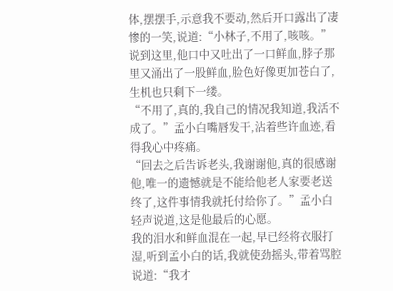体,摆摆手,示意我不要动,然后开口露出了凄惨的一笑,说道:“小林子,不用了,咳咳。”
说到这里,他口中又吐出了一口鲜血,脖子那里又涌出了一股鲜血,脸色好像更加苍白了,生机也只剩下一缕。
“不用了,真的,我自己的情况我知道,我活不成了。”孟小白嘴唇发干,沾着些许血迹,看得我心中疼痛。
“回去之后告诉老头,我谢谢他,真的很感谢他,唯一的遗憾就是不能给他老人家要老送终了,这件事情我就托付给你了。”孟小白轻声说道,这是他最后的心愿。
我的泪水和鲜血混在一起,早已经将衣服打湿,听到孟小白的话,我就使劲摇头,带着骂腔说道:“我才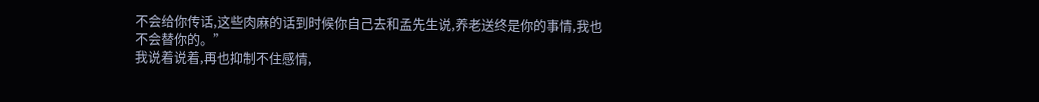不会给你传话,这些肉麻的话到时候你自己去和孟先生说,养老送终是你的事情,我也不会替你的。”
我说着说着,再也抑制不住感情,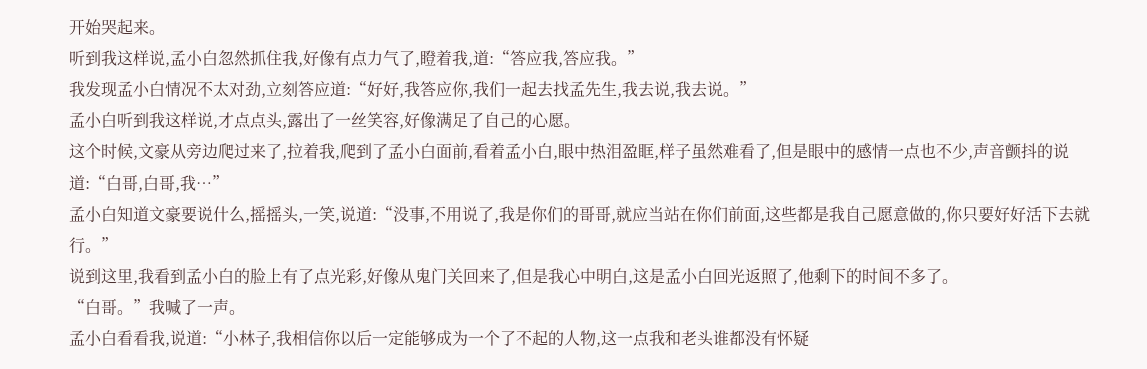开始哭起来。
听到我这样说,孟小白忽然抓住我,好像有点力气了,瞪着我,道:“答应我,答应我。”
我发现孟小白情况不太对劲,立刻答应道:“好好,我答应你,我们一起去找孟先生,我去说,我去说。”
孟小白听到我这样说,才点点头,露出了一丝笑容,好像满足了自己的心愿。
这个时候,文豪从旁边爬过来了,拉着我,爬到了孟小白面前,看着孟小白,眼中热泪盈眶,样子虽然难看了,但是眼中的感情一点也不少,声音颤抖的说道:“白哥,白哥,我…”
孟小白知道文豪要说什么,摇摇头,一笑,说道:“没事,不用说了,我是你们的哥哥,就应当站在你们前面,这些都是我自己愿意做的,你只要好好活下去就行。”
说到这里,我看到孟小白的脸上有了点光彩,好像从鬼门关回来了,但是我心中明白,这是孟小白回光返照了,他剩下的时间不多了。
“白哥。”我喊了一声。
孟小白看看我,说道:“小林子,我相信你以后一定能够成为一个了不起的人物,这一点我和老头谁都没有怀疑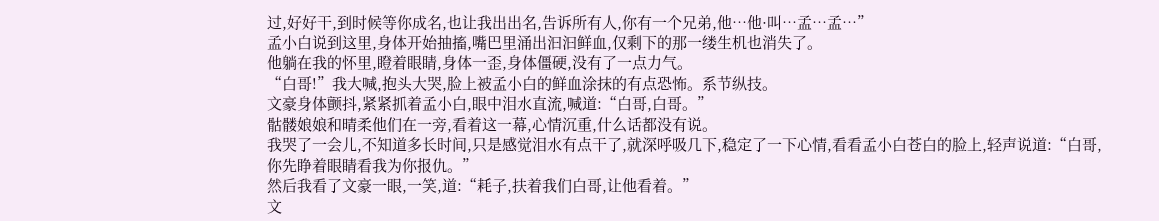过,好好干,到时候等你成名,也让我出出名,告诉所有人,你有一个兄弟,他…他·叫…孟…孟…”
孟小白说到这里,身体开始抽搐,嘴巴里涌出汩汩鲜血,仅剩下的那一缕生机也消失了。
他躺在我的怀里,瞪着眼睛,身体一歪,身体僵硬,没有了一点力气。
“白哥!”我大喊,抱头大哭,脸上被孟小白的鲜血涂抹的有点恐怖。系节纵技。
文豪身体颤抖,紧紧抓着孟小白,眼中泪水直流,喊道:“白哥,白哥。”
骷髅娘娘和晴柔他们在一旁,看着这一幕,心情沉重,什么话都没有说。
我哭了一会儿,不知道多长时间,只是感觉泪水有点干了,就深呼吸几下,稳定了一下心情,看看孟小白苍白的脸上,轻声说道:“白哥,你先睁着眼睛看我为你报仇。”
然后我看了文豪一眼,一笑,道:“耗子,扶着我们白哥,让他看着。”
文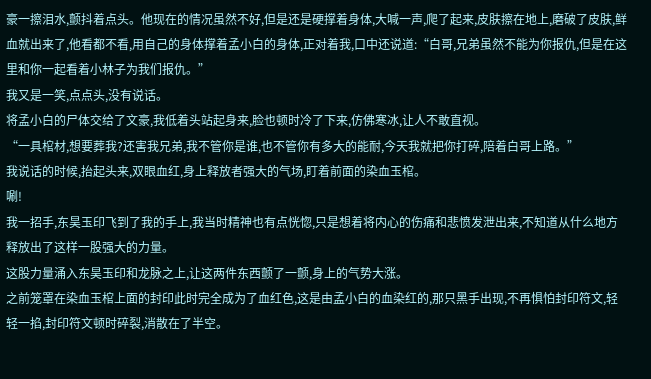豪一擦泪水,颤抖着点头。他现在的情况虽然不好,但是还是硬撑着身体,大喊一声,爬了起来,皮肤擦在地上,磨破了皮肤,鲜血就出来了,他看都不看,用自己的身体撑着孟小白的身体,正对着我,口中还说道:“白哥,兄弟虽然不能为你报仇,但是在这里和你一起看着小林子为我们报仇。”
我又是一笑,点点头,没有说话。
将孟小白的尸体交给了文豪,我低着头站起身来,脸也顿时冷了下来,仿佛寒冰,让人不敢直视。
“一具棺材,想要葬我?还害我兄弟,我不管你是谁,也不管你有多大的能耐,今天我就把你打碎,陪着白哥上路。”
我说话的时候,抬起头来,双眼血红,身上释放者强大的气场,盯着前面的染血玉棺。
唰!
我一招手,东昊玉印飞到了我的手上,我当时精神也有点恍惚,只是想着将内心的伤痛和悲愤发泄出来,不知道从什么地方释放出了这样一股强大的力量。
这股力量涌入东昊玉印和龙脉之上,让这两件东西颤了一颤,身上的气势大涨。
之前笼罩在染血玉棺上面的封印此时完全成为了血红色,这是由孟小白的血染红的,那只黑手出现,不再惧怕封印符文,轻轻一掐,封印符文顿时碎裂,消散在了半空。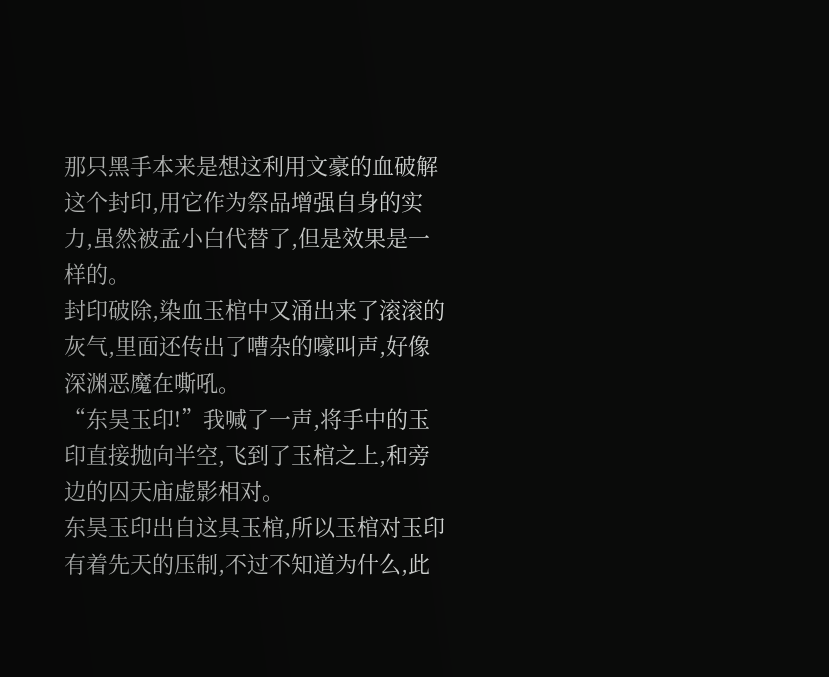那只黑手本来是想这利用文豪的血破解这个封印,用它作为祭品增强自身的实力,虽然被孟小白代替了,但是效果是一样的。
封印破除,染血玉棺中又涌出来了滚滚的灰气,里面还传出了嘈杂的嚎叫声,好像深渊恶魔在嘶吼。
“东昊玉印!”我喊了一声,将手中的玉印直接抛向半空,飞到了玉棺之上,和旁边的囚天庙虚影相对。
东昊玉印出自这具玉棺,所以玉棺对玉印有着先天的压制,不过不知道为什么,此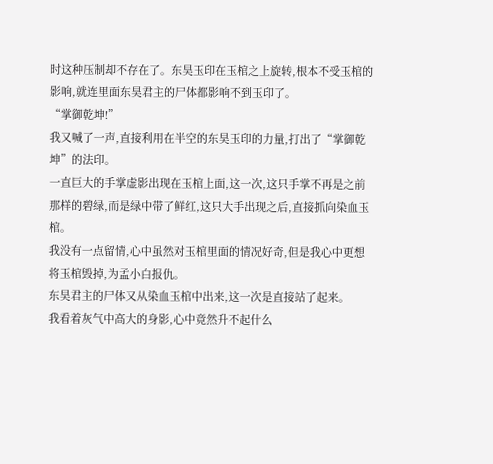时这种压制却不存在了。东昊玉印在玉棺之上旋转,根本不受玉棺的影响,就连里面东昊君主的尸体都影响不到玉印了。
“掌御乾坤!”
我又喊了一声,直接利用在半空的东昊玉印的力量,打出了“掌御乾坤”的法印。
一直巨大的手掌虚影出现在玉棺上面,这一次,这只手掌不再是之前那样的碧绿,而是绿中带了鲜红,这只大手出现之后,直接抓向染血玉棺。
我没有一点留情,心中虽然对玉棺里面的情况好奇,但是我心中更想将玉棺毁掉,为孟小白报仇。
东昊君主的尸体又从染血玉棺中出来,这一次是直接站了起来。
我看着灰气中高大的身影,心中竟然升不起什么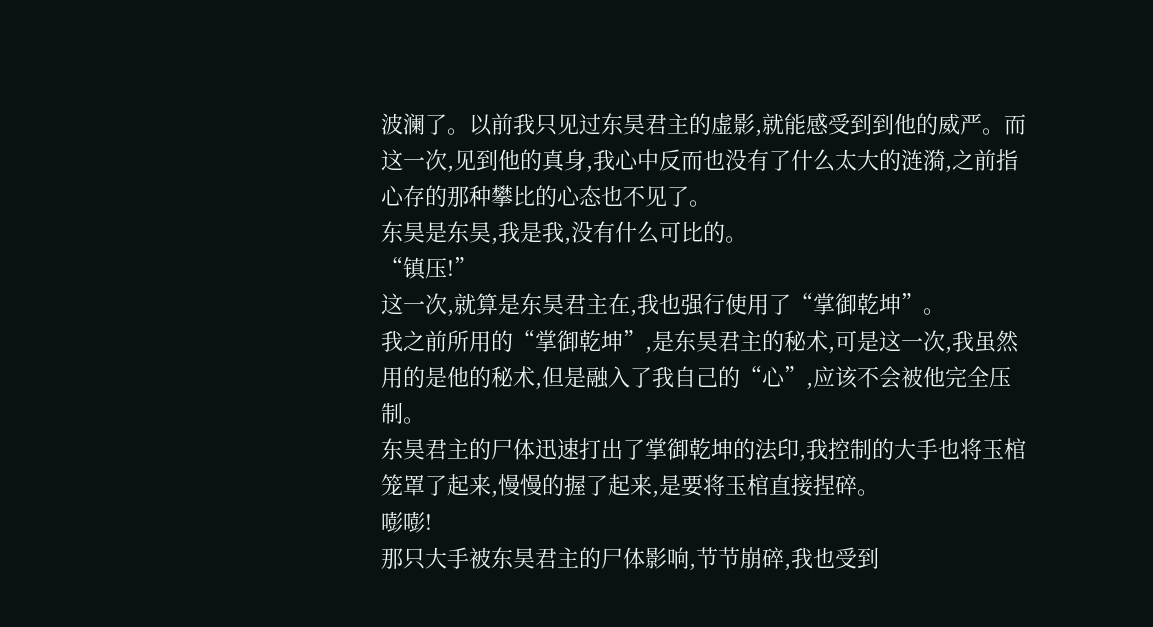波澜了。以前我只见过东昊君主的虚影,就能感受到到他的威严。而这一次,见到他的真身,我心中反而也没有了什么太大的涟漪,之前指心存的那种攀比的心态也不见了。
东昊是东昊,我是我,没有什么可比的。
“镇压!”
这一次,就算是东昊君主在,我也强行使用了“掌御乾坤”。
我之前所用的“掌御乾坤”,是东昊君主的秘术,可是这一次,我虽然用的是他的秘术,但是融入了我自己的“心”,应该不会被他完全压制。
东昊君主的尸体迅速打出了掌御乾坤的法印,我控制的大手也将玉棺笼罩了起来,慢慢的握了起来,是要将玉棺直接捏碎。
嘭嘭!
那只大手被东昊君主的尸体影响,节节崩碎,我也受到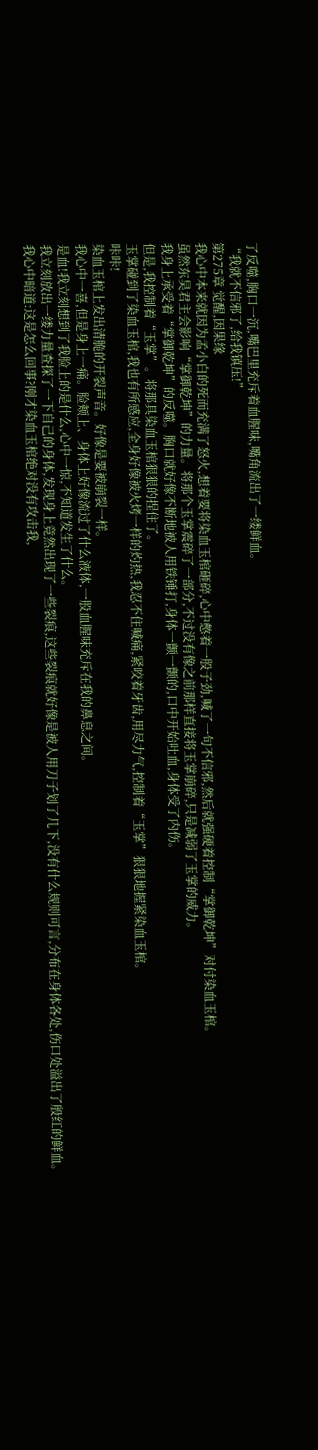了反噬,胸口一沉,嘴巴里充斥着血腥味,嘴角流出了一缕鲜血。
“我就不信邪了,给我镇压!”
第275章 觉醒,因果缘
我心中本来就因为孟小白的死而充满了怒火,想着要将染血玉棺砸碎,心中憋着一股子劲,喊了一句不信邪,然后就强硬着控制“掌御乾坤”对付染血玉棺。
虽然东昊君主会影响“掌御乾坤”的力量。将那个玉掌震碎了一部分,不过没有像之前那样直接将玉掌崩碎,只是减弱了玉掌的威力。
我身上承受着“掌御乾坤”的反噬。胸口就好像不断地被人用铁锤打,身体一颤一颤的,口中开始吐血,身体受了内伤。
但是,我控制着“玉掌”。将那具染血玉棺狠狠的捏住了。
玉掌碰到了染血玉棺,我也有所感应,全身好像被火烤一样的灼热,我忍不住喊痛,紧咬着牙齿,用尽力气,控制着“玉掌”狠狠地握紧染血玉棺。
咔咔!
染血玉棺上发出清脆的开裂声音。好像是要被崩裂一样。
我心中一喜,但是身上一痛。脸颊上、身体上好像流过了什么液体,一股血腥味充斥在我的鼻息之间。
是血!我立刻想到了我脸上的是什么,心中一惊,不知道发生了什么。
我立刻放出一缕力量查探了一下自己的身体,发现身上竟然出现了一些裂痕,这些裂痕就好像是被人用刀子划了几下,没有什么规则可言,分布在身体各处,伤口处溢出了殷红的鲜血。
我心中暗道:这是怎么回事?刚才染血玉棺绝对没有攻击我,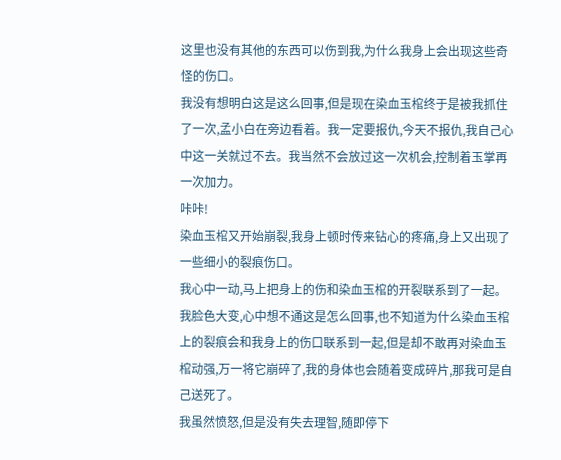这里也没有其他的东西可以伤到我,为什么我身上会出现这些奇怪的伤口。
我没有想明白这是这么回事,但是现在染血玉棺终于是被我抓住了一次,孟小白在旁边看着。我一定要报仇,今天不报仇,我自己心中这一关就过不去。我当然不会放过这一次机会,控制着玉掌再一次加力。
咔咔!
染血玉棺又开始崩裂,我身上顿时传来钻心的疼痛,身上又出现了一些细小的裂痕伤口。
我心中一动,马上把身上的伤和染血玉棺的开裂联系到了一起。
我脸色大变,心中想不通这是怎么回事,也不知道为什么染血玉棺上的裂痕会和我身上的伤口联系到一起,但是却不敢再对染血玉棺动强,万一将它崩碎了,我的身体也会随着变成碎片,那我可是自己送死了。
我虽然愤怒,但是没有失去理智,随即停下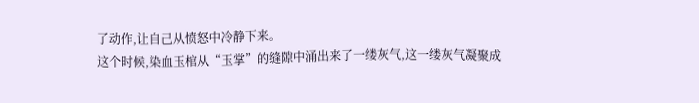了动作,让自己从愤怒中冷静下来。
这个时候,染血玉棺从“玉掌”的缝隙中涌出来了一缕灰气,这一缕灰气凝聚成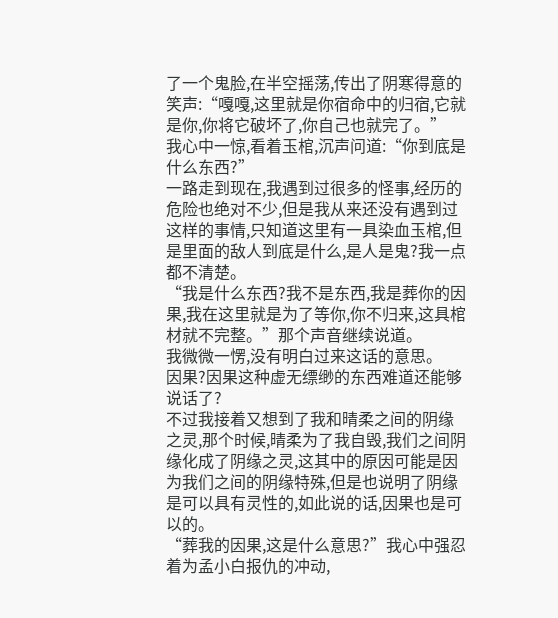了一个鬼脸,在半空摇荡,传出了阴寒得意的笑声:“嘎嘎,这里就是你宿命中的归宿,它就是你,你将它破坏了,你自己也就完了。”
我心中一惊,看着玉棺,沉声问道:“你到底是什么东西?”
一路走到现在,我遇到过很多的怪事,经历的危险也绝对不少,但是我从来还没有遇到过这样的事情,只知道这里有一具染血玉棺,但是里面的敌人到底是什么,是人是鬼?我一点都不清楚。
“我是什么东西?我不是东西,我是葬你的因果,我在这里就是为了等你,你不归来,这具棺材就不完整。”那个声音继续说道。
我微微一愣,没有明白过来这话的意思。
因果?因果这种虚无缥缈的东西难道还能够说话了?
不过我接着又想到了我和晴柔之间的阴缘之灵,那个时候,晴柔为了我自毁,我们之间阴缘化成了阴缘之灵,这其中的原因可能是因为我们之间的阴缘特殊,但是也说明了阴缘是可以具有灵性的,如此说的话,因果也是可以的。
“葬我的因果,这是什么意思?”我心中强忍着为孟小白报仇的冲动,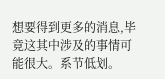想要得到更多的消息,毕竟这其中涉及的事情可能很大。系节低划。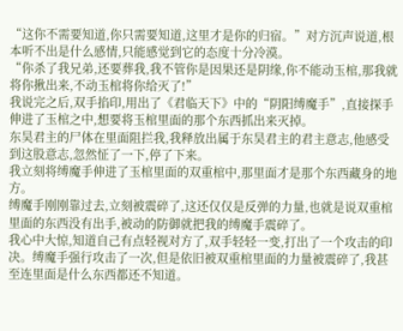“这你不需要知道,你只需要知道,这里才是你的归宿。”对方沉声说道,根本听不出是什么感情,只能感觉到它的态度十分冷漠。
“你杀了我兄弟,还要葬我,我不管你是因果还是阴缘,你不能动玉棺,那我就将你揪出来,不动玉棺将你给灭了!”
我说完之后,双手掐印,用出了《君临天下》中的“阴阳缚魔手”,直接探手伸进了玉棺之中,想要将玉棺里面的那个东西抓出来灭掉。
东昊君主的尸体在里面阻拦我,我释放出属于东昊君主的君主意志,他感受到这股意志,忽然怔了一下,停了下来。
我立刻将缚魔手伸进了玉棺里面的双重棺中,那里面才是那个东西藏身的地方。
缚魔手刚刚靠过去,立刻被震碎了,这还仅仅是反弹的力量,也就是说双重棺里面的东西没有出手,被动的防御就把我的缚魔手震碎了。
我心中大惊,知道自己有点轻视对方了,双手轻轻一变,打出了一个攻击的印决。缚魔手强行攻击了一次,但是依旧被双重棺里面的力量被震碎了,我甚至连里面是什么东西都还不知道。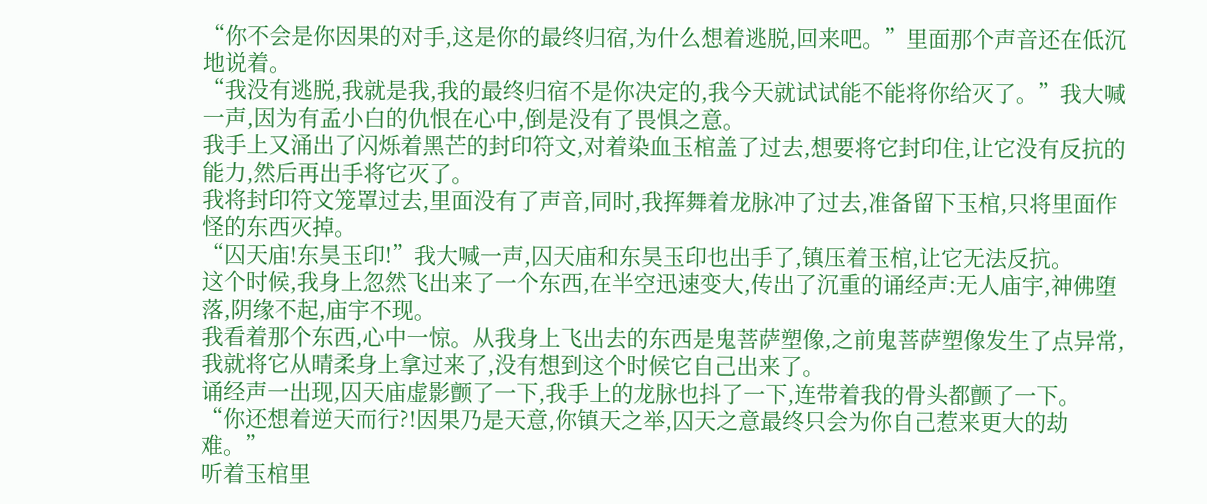“你不会是你因果的对手,这是你的最终归宿,为什么想着逃脱,回来吧。”里面那个声音还在低沉地说着。
“我没有逃脱,我就是我,我的最终归宿不是你决定的,我今天就试试能不能将你给灭了。”我大喊一声,因为有孟小白的仇恨在心中,倒是没有了畏惧之意。
我手上又涌出了闪烁着黑芒的封印符文,对着染血玉棺盖了过去,想要将它封印住,让它没有反抗的能力,然后再出手将它灭了。
我将封印符文笼罩过去,里面没有了声音,同时,我挥舞着龙脉冲了过去,准备留下玉棺,只将里面作怪的东西灭掉。
“囚天庙!东昊玉印!”我大喊一声,囚天庙和东昊玉印也出手了,镇压着玉棺,让它无法反抗。
这个时候,我身上忽然飞出来了一个东西,在半空迅速变大,传出了沉重的诵经声:无人庙宇,神佛堕落,阴缘不起,庙宇不现。
我看着那个东西,心中一惊。从我身上飞出去的东西是鬼菩萨塑像,之前鬼菩萨塑像发生了点异常,我就将它从晴柔身上拿过来了,没有想到这个时候它自己出来了。
诵经声一出现,囚天庙虚影颤了一下,我手上的龙脉也抖了一下,连带着我的骨头都颤了一下。
“你还想着逆天而行?!因果乃是天意,你镇天之举,囚天之意最终只会为你自己惹来更大的劫难。”
听着玉棺里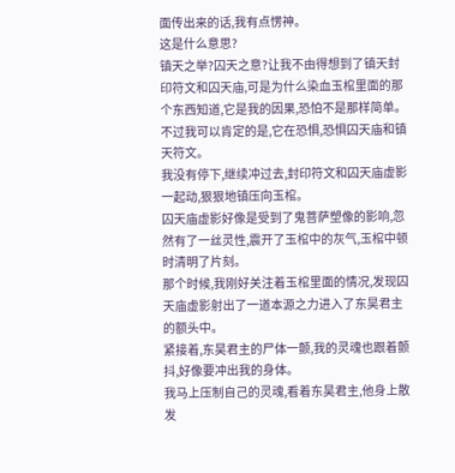面传出来的话,我有点愣神。
这是什么意思?
镇天之举?囚天之意?让我不由得想到了镇天封印符文和囚天庙,可是为什么染血玉棺里面的那个东西知道,它是我的因果,恐怕不是那样简单。
不过我可以肯定的是,它在恐惧,恐惧囚天庙和镇天符文。
我没有停下,继续冲过去,封印符文和囚天庙虚影一起动,狠狠地镇压向玉棺。
囚天庙虚影好像是受到了鬼菩萨塑像的影响,忽然有了一丝灵性,震开了玉棺中的灰气,玉棺中顿时清明了片刻。
那个时候,我刚好关注着玉棺里面的情况,发现囚天庙虚影射出了一道本源之力进入了东昊君主的额头中。
紧接着,东昊君主的尸体一颤,我的灵魂也跟着颤抖,好像要冲出我的身体。
我马上压制自己的灵魂,看着东昊君主,他身上散发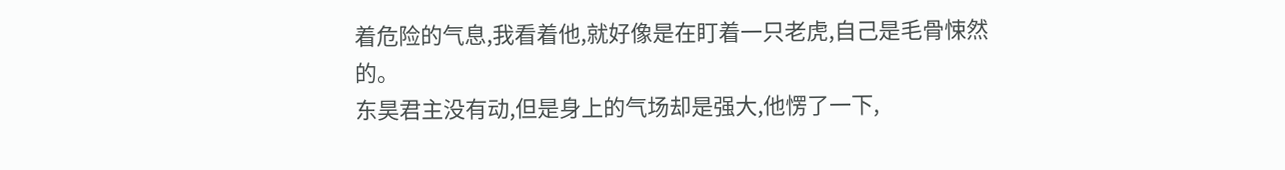着危险的气息,我看着他,就好像是在盯着一只老虎,自己是毛骨悚然的。
东昊君主没有动,但是身上的气场却是强大,他愣了一下,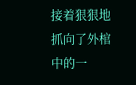接着狠狠地抓向了外棺中的一